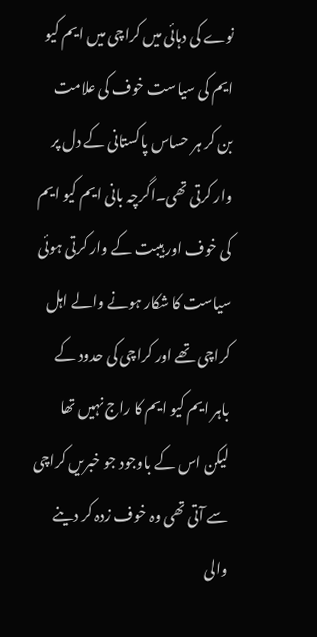نوے کی دہائی میں کراچی میں ایم کیو ایم کی سیاست خوف کی علامت بن کر ہر حساس پاکستانی کے دل پر وار کرتی تھی۔اگرچہ بانی ایم کیو ایم کی خوف اور ہیبت کے وار کرتی ہوئی سیاست کا شکار ہونے والے اہل کراچی تھے اور کراچی کی حدود کے باہر ایم کیو ایم کا راج نہیں تھا لیکن اس کے باوجود جو خبریں کراچی سے آتی تھی وہ خوف زدہ کر دینے والی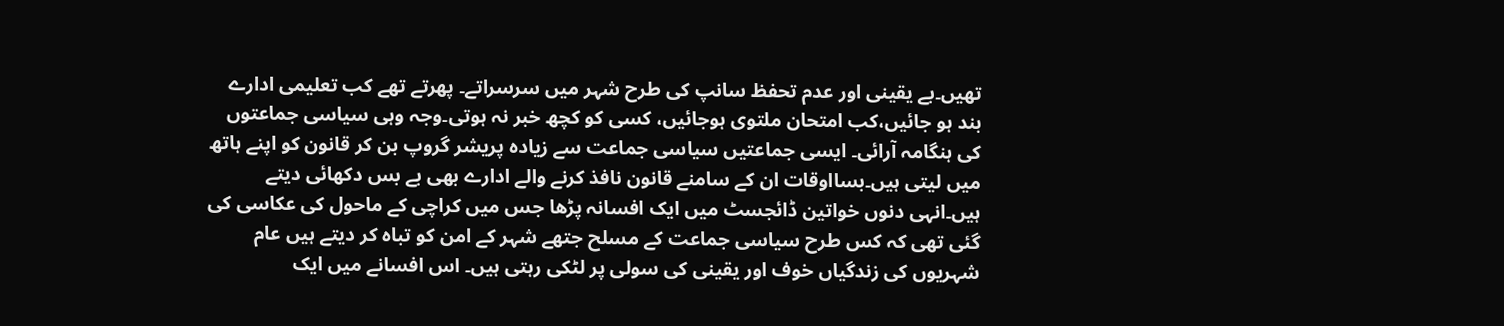تھیں۔بے یقینی اور عدم تحفظ سانپ کی طرح شہر میں سرسراتے۔ پھرتے تھے کب تعلیمی ادارے بند ہو جائیں،کب امتحان ملتوی ہوجائیں، کسی کو کچھ خبر نہ ہوتی۔وجہ وہی سیاسی جماعتوں کی ہنگامہ آرائی۔ ایسی جماعتیں سیاسی جماعت سے زیادہ پریشر گروپ بن کر قانون کو اپنے ہاتھ میں لیتی ہیں۔بسااوقات ان کے سامنے قانون نافذ کرنے والے ادارے بھی بے بس دکھائی دیتے ہیں۔انہی دنوں خواتین ڈائجسٹ میں ایک افسانہ پڑھا جس میں کراچی کے ماحول کی عکاسی کی گئی تھی کہ کس طرح سیاسی جماعت کے مسلح جتھے شہر کے امن کو تباہ کر دیتے ہیں عام شہریوں کی زندگیاں خوف اور یقینی کی سولی پر لٹکی رہتی ہیں۔ اس افسانے میں ایک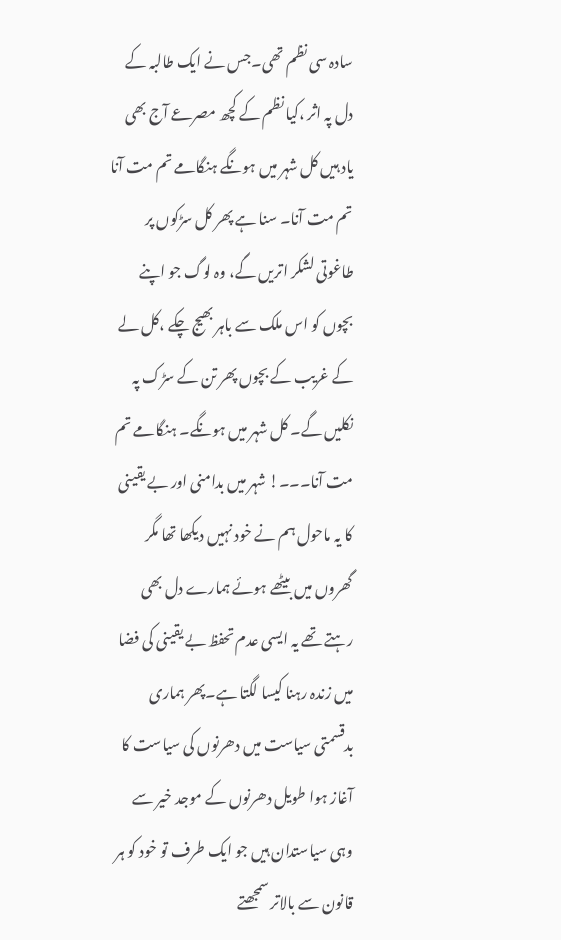سادہ سی نظم تھی۔جس نے ایک طالبہ کے دل پہ اثر ،کیا نظم کے کچھ مصرعے آج بھی یاد ہیں کل شہر میں ہونگے ہنگامے تم مت آنا تم مت آنا۔ سنا ہے پھر کل سڑکوں پر طاغوتی لشکر اتریں گے، وہ لوگ جو اپنے بچوں کو اس ملک سے باہر بھیج چکے ،کل لے کے غریب کے بچوں پھر تن کے سڑک پہ نکلیں گے۔ کل شہر میں ہونگے۔ ہنگامے تم مت آنا۔۔۔! شہر میں بدامنی اور بے یقینی کا یہ ماحول ہم نے خود نہیں دیکھا تھا مگر گھروں میں بیٹھے ہوئے ہمارے دل بھی رہتے تھے یہ ایسی عدم تحفظ بے یقینی کی فضا میں زندہ رہنا کیسا لگتا ہے۔پھر ہماری بدقسمتی سیاست میں دھرنوں کی سیاست کا آغاز ہوا طویل دھرنوں کے موجد خیر سے وہی سیاستدان ہیں جو ایک طرف تو خود کو ہر قانون سے بالاتر سمجھتے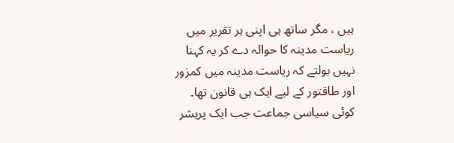ہیں ، مگر ساتھ ہی اپنی ہر تقریر میں ریاست مدینہ کا حوالہ دے کر یہ کہنا نہیں بولتے کہ ریاست مدینہ میں کمزور اور طاقتور کے لیے ایک ہی قانون تھا۔ کوئی سیاسی جماعت جب ایک پریشر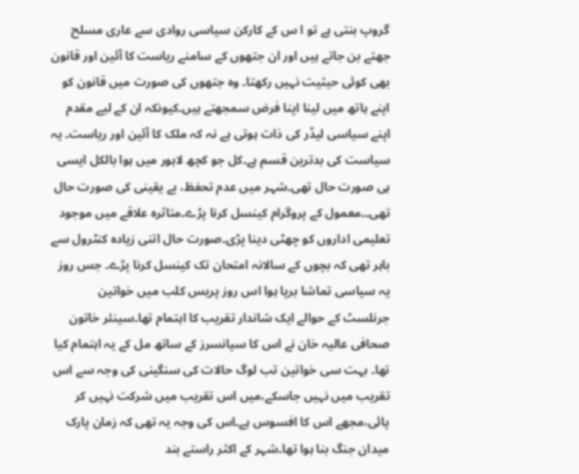گروپ بنتی ہے تو ا س کے کارکن سیاسی روادی سے عاری مسلح جھتے بن جاتے ہیں اور ان جتھوں کے سامنے ریاست کا آئین اور قانون بھی کوئی حیثیت نہیں رکھتا۔ وہ جتھوں کی صورت میں قانون کو اپنے ہاتھ میں لینا اپنا فرض سمجھتے ہیں۔کیونکہ ان کے لیے مقدم اپنے سیاسی لیڈر کی ذات ہوتی ہے نہ کہ ملک کا آئین اور ریاست۔ یہ سیاست کی بدترین قسم ہے۔کل جو کچھ لاہور میں ہوا بالکل ایسی ہی صورت حال تھی۔شہر میں عدم تحفظ، بے یقینی کی صورت حال تھی۔۔معمول کے پروگرام کینسل کرنا پڑے۔متاثرہ علاقے میں موجود تعلیمی اداروں کو چھٹی دینا پڑی۔صورت حال اتنی زیادہ کنٹرول سے باہر تھی کہ بچوں کے سالانہ امتحان تک کینسل کرنا پڑے۔ جس روز یہ سیاسی تماشا برپا ہوا اس روز پریس کلب میں خواتین جرنلسٹ کے حوالے ایک شاندار تقریب کا اہتمام تھا۔سینئر خاتون صحافی عالیہ خان نے اس کا سپانسرز کے ساتھ مل کے یہ اہتمام کیا تھا۔ بہت سی خواتین تب لوگ حالات کی سنگینی کی وجہ سے اس تقریب میں نہیں جاسکے،میں اس تقریب میں شرکت نہیں کر پائی،مجھے اس کا افسوس ہے۔اس کی وجہ یہ تھی کہ زمان پارک میدان جنگ بنا ہوا تھا۔شہر کے اکثر راستے بند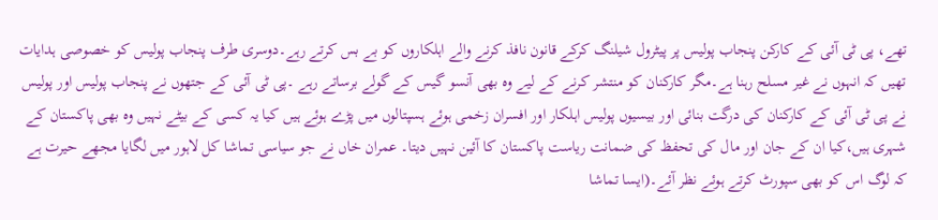تھے، پی ٹی آئی کے کارکن پنجاب پولیس پر پیٹرول شیلنگ کرکے قانون نافذ کرنے والے اہلکاروں کو بے بس کرتے رہے۔دوسری طرف پنجاب پولیس کو خصوصی ہدایات تھیں کہ انہوں نے غیر مسلح رہنا ہے۔مگر کارکنان کو منتشر کرنے کے لیے وہ بھی آنسو گیس کے گولے برساتے رہے ۔پی ٹی آئی کے جتھوں نے پنجاب پولیس اور پولیس نے پی ٹی آئی کے کارکنان کی درگت بنائی اور بیسیوں پولیس اہلکار اور افسران زخمی ہوئے ہسپتالوں میں پڑے ہوئے ہیں کیا یہ کسی کے بیٹے نہیں وہ بھی پاکستان کے شہری ہیں،کیا ان کے جان اور مال کی تحفظ کی ضمانت ریاست پاکستان کا آئین نہیں دیتا۔ عمران خاں نے جو سیاسی تماشا کل لاہور میں لگایا مجھے حیرت ہے کہ لوگ اس کو بھی سپورٹ کرتے ہوئے نظر آئے۔(ایسا تماشا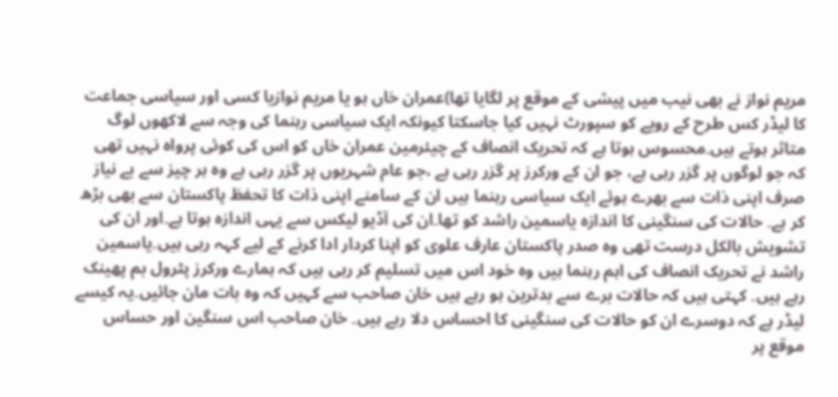مریم نواز نے بھی نیب میں پیشی کے موقع پر لگایا تھا)عمران خاں ہو یا مریم نوازیا کسی اور سیاسی جماعت کا لیڈر کس طرح کے رویے کو سپورٹ نہیں کیا جاسکتا کیونکہ ایک سیاسی رہنما کی وجہ سے لاکھوں لوگ متاثر ہوتے ہیں۔محسوس ہوتا ہے کہ تحریک انصاف کے چیئرمین عمران خاں کو اس کی کوئی پرواہ نہیں تھی کہ جو لوگوں پر گزر رہی ہے، جو ان کے ورکرز پر گزر رہی ہے ،جو عام شہریوں پر گزر رہی ہے وہ ہر چیز سے بے نیاز صرف اپنی ذات سے بھرے ہوئے ایک سیاسی رہنما ہیں ان کے سامنے اپنی ذات کا تحفظ پاکستان سے بھی بڑھ کر ہے۔ حالات کی سنگینی کا اندازہ یاسمین راشد کو تھا۔ان کی آڈیو لیکس سے یہی اندازہ ہوتا ہے۔اور ان کی تشویش بالکل درست تھی وہ صدر پاکستان عارف علوی کو اپنا کردار ادا کرنے کے لیے کہہ رہی ہیں۔یاسمین راشد نے تحریک انصاف کی اہم رہنما ہیں وہ خود اس میں تسلیم کر رہی ہیں کہ ہمارے ورکرز پٹرول بم پھینک رہے ہیں۔ کہتی ہیں کہ حالات برے سے بدترین ہو رہے ہیں خان صاحب سے کہیں کہ وہ بات مان جائیں۔یہ کیسے لیڈر ہے کہ دوسرے ان کو حالات کی سنگینی کا احساس دلا رہے ہیں۔ خان صاحب اس سنگین اور حساس موقع پر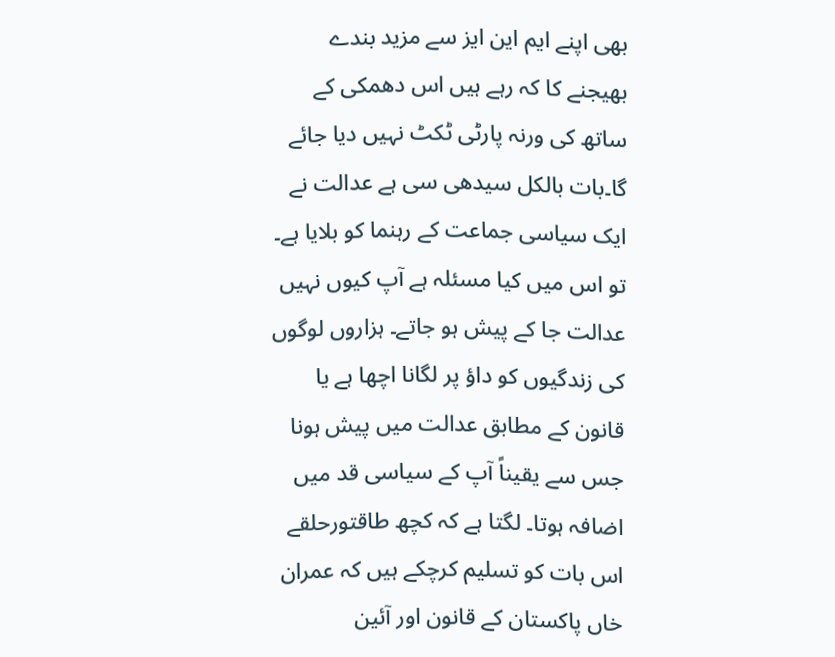بھی اپنے ایم این ایز سے مزید بندے بھیجنے کا کہ رہے ہیں اس دھمکی کے ساتھ کی ورنہ پارٹی ٹکٹ نہیں دیا جائے گا۔بات بالکل سیدھی سی ہے عدالت نے ایک سیاسی جماعت کے رہنما کو بلایا ہے۔ تو اس میں کیا مسئلہ ہے آپ کیوں نہیں عدالت جا کے پیش ہو جاتے۔ ہزاروں لوگوں کی زندگیوں کو داؤ پر لگانا اچھا ہے یا قانون کے مطابق عدالت میں پیش ہونا جس سے یقیناً آپ کے سیاسی قد میں اضافہ ہوتا۔ لگتا ہے کہ کچھ طاقتورحلقے اس بات کو تسلیم کرچکے ہیں کہ عمران خاں پاکستان کے قانون اور آئین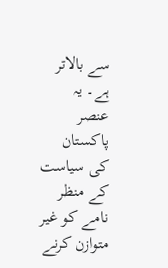سے بالاتر ہے۔ یہ عنصر پاکستان کی سیاست کے منظر نامے کو غیر متوازن کرنے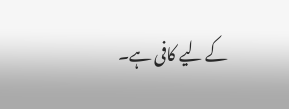کے لیے کافی ہے۔